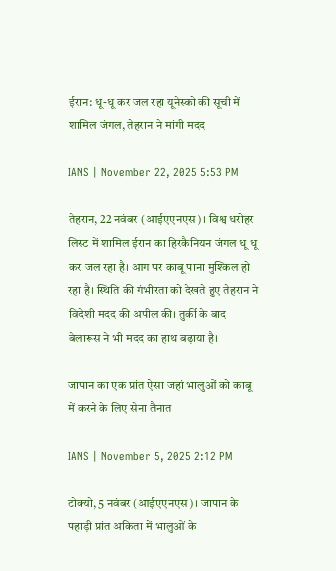ईरान: धू-धू कर जल रहा यूनेस्को की सूची में शामिल जंगल, तेहरान ने मांगी मदद

IANS | November 22, 2025 5:53 PM

तेहरान, 22 नवंबर (आईएएनएस)। विश्व धरोहर लिस्ट में शामिल ईरान का हिरकैनियन जंगल धू धू कर जल रहा है। आग पर काबू पाना मुश्किल हो रहा है। स्थिति की गंभीरता को देखते हुए तेहरान ने विदेशी मदद की अपील की। तुर्की के बाद बेलारूस ने भी मदद का हाथ बढ़ाया है।

जापान का एक प्रांत ऐसा जहां भालुओं को काबू में करने के लिए सेना तैनात

IANS | November 5, 2025 2:12 PM

टोक्यो, 5 नवंबर (आईएएनएस)। जापान के पहाड़ी प्रांत अकिता में भालुओं के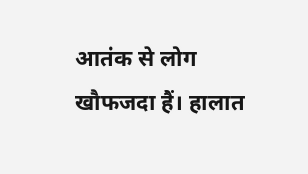आतंक से लोग खौफजदा हैं। हालात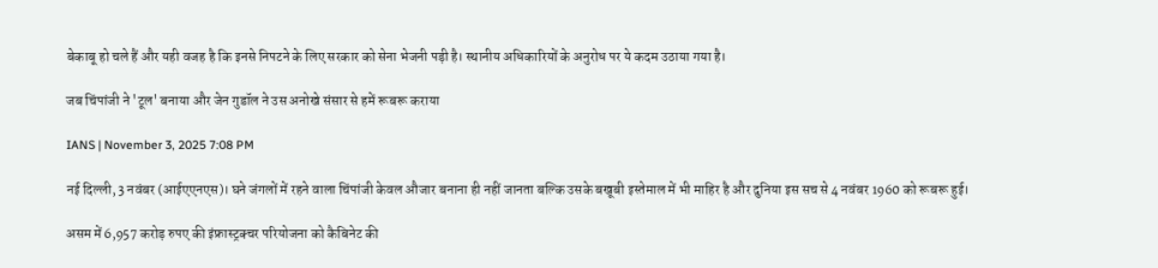बेकाबू हो चले हैं और यही वजह है कि इनसे निपटने के लिए सरकार को सेना भेजनी पड़ी है। स्थानीय अधिकारियों के अनुरोध पर ये कदम उठाया गया है।

जब चिंपांजी ने 'टूल' बनाया और जेन गुडॉल ने उस अनोखे संसार से हमें रूबरू कराया

IANS | November 3, 2025 7:08 PM

नई दिल्ली, 3 नवंबर (आईएएनएस)। घने जंगलों में रहने वाला चिंपांजी केवल औजार बनाना ही नहीं जानता बल्कि उसके बखूबी इस्तेमाल में भी माहिर है और दुनिया इस सच से 4 नवंबर 1960 को रूबरू हुई।

असम में 6,957 करोड़ रुपए की इंफ्रास्ट्रक्चर परियोजना को कैबिनेट की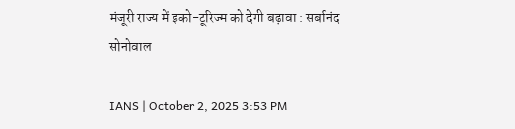मंजूरी राज्य में इको-टूरिज्म को देगी बढ़ावा : सर्बानंद सोनोवाल

IANS | October 2, 2025 3:53 PM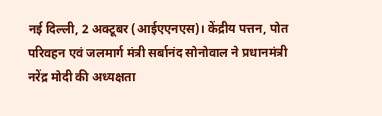नई दिल्ली, 2 अक्टूबर (आईएएनएस)। केंद्रीय पत्तन, पोत परिवहन एवं जलमार्ग मंत्री सर्बानंद सोनोवाल ने प्रधानमंत्री नरेंद्र मोदी की अध्यक्षता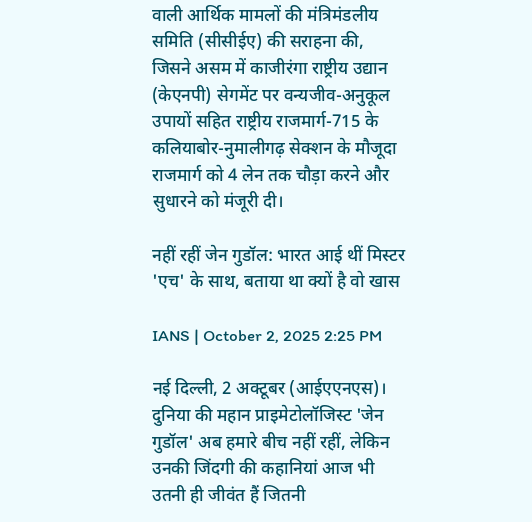वाली आर्थिक मामलों की मंत्रिमंडलीय समिति (सीसीईए) की सराहना की, जिसने असम में काजीरंगा राष्ट्रीय उद्यान (केएनपी) सेगमेंट पर वन्यजीव-अनुकूल उपायों सहित राष्ट्रीय राजमार्ग-715 के कलियाबोर-नुमालीगढ़ सेक्शन के मौजूदा राजमार्ग को 4 लेन तक चौड़ा करने और सुधारने को मंजूरी दी।

नहीं रहीं जेन गुडॉल: भारत आई थीं मिस्टर 'एच' के साथ, बताया था क्यों है वो खास

IANS | October 2, 2025 2:25 PM

नई दिल्ली, 2 अक्टूबर (आईएएनएस)। दुनिया की महान प्राइमेटोलॉजिस्ट 'जेन गुडॉल' अब हमारे बीच नहीं रहीं, लेकिन उनकी जिंदगी की कहानियां आज भी उतनी ही जीवंत हैं जितनी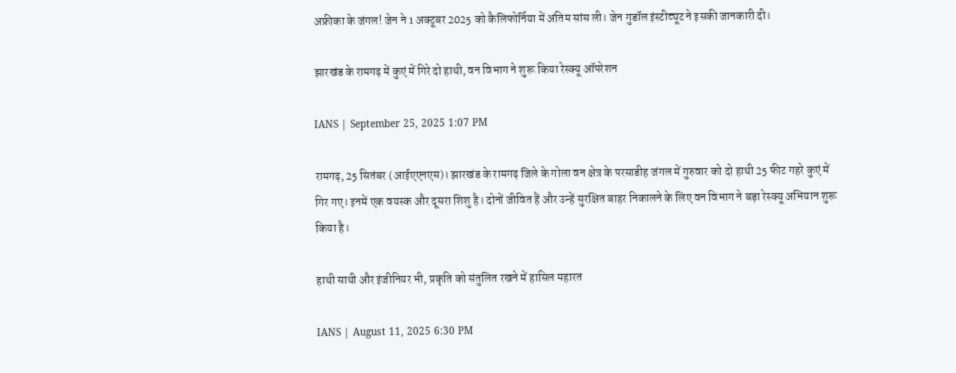अफ्रीका के जंगल! जेन ने 1 अक्टूबर 2025 को कैलिफोर्निया में अंतिम सांस ली। जेन गुडॉल इंस्टीट्यूट ने इसकी जानकारी दी।

झारखंड के रामगढ़ में कुएं में गिरे दो हाथी, वन विभाग ने शुरू किया रेस्क्यू ऑपरेशन

IANS | September 25, 2025 1:07 PM

रामगढ़, 25 सितंबर (आईएएनएस)। झारखंड के रामगढ़ जिले के गोला वन क्षेत्र के परसाडीह जंगल में गुरुवार को दो हाथी 25 फीट गहरे कुएं में गिर गए। इनमें एक वयस्क और दूसरा शिशु है। दोनों जीवित हैं और उन्हें सुरक्षित बाहर निकालने के लिए वन विभाग ने बड़ा रेस्क्यू अभियान शुरू किया है।

हाथी साथी और इंजीनियर भी, प्रकृति को संतुलित रखने में हासिल महारत

IANS | August 11, 2025 6:30 PM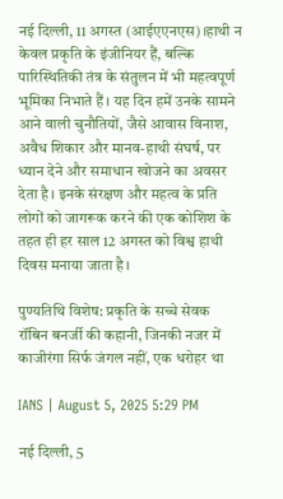नई दिल्ली, 11 अगस्त (आईएएनएस)।हाथी न केवल प्रकृति के इंजीनियर हैं, बल्कि पारिस्थितिकी तंत्र के संतुलन में भी महत्वपूर्ण भूमिका निभाते हैं। यह दिन हमें उनके सामने आने वाली चुनौतियों, जैसे आवास विनाश, अवैध शिकार और मानव-हाथी संघर्ष, पर ध्यान देने और समाधान खोजने का अवसर देता है। इनके संरक्षण और महत्व के प्रति लोगों को जागरूक करने की एक कोशिश के तहत ही हर साल 12 अगस्त को विश्व हाथी दिवस मनाया जाता है।

पुण्यतिथि विशेष: प्रकृति के सच्चे सेवक रॉबिन बनर्जी की कहानी, जिनकी नजर में काजीरंगा सिर्फ जंगल नहीं, एक धरोहर था

IANS | August 5, 2025 5:29 PM

नई दिल्ली, 5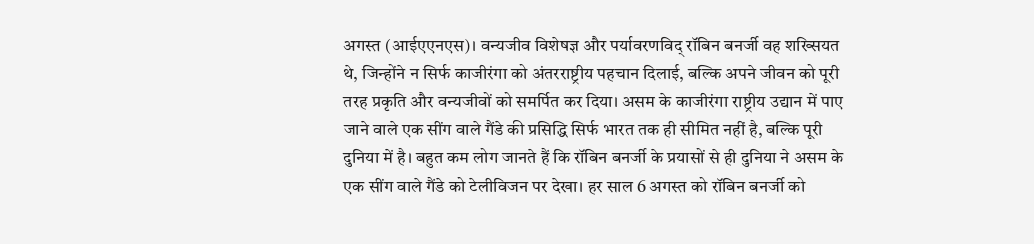अगस्त (आईएएनएस)। वन्यजीव विशेषज्ञ और पर्यावरणविद् रॉबिन बनर्जी वह शख्सियत थे, जिन्होंने न सिर्फ काजीरंगा को अंतरराष्ट्रीय पहचान दिलाई, बल्कि अपने जीवन को पूरी तरह प्रकृति और वन्यजीवों को समर्पित कर दिया। असम के काजीरंगा राष्ट्रीय उद्यान में पाए जाने वाले एक सींग वाले गैंडे की प्रसिद्धि सिर्फ भारत तक ही सीमित नहीं है, बल्कि पूरी दुनिया में है। बहुत कम लोग जानते हैं कि रॉबिन बनर्जी के प्रयासों से ही दुनिया ने असम के एक सींग वाले गैंडे को टेलीविजन पर देखा। हर साल 6 अगस्त को रॉबिन बनर्जी को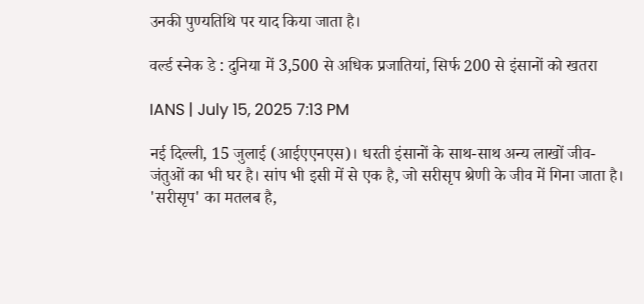उनकी पुण्यतिथि पर याद किया जाता है।

वर्ल्ड स्नेक डे : दुनिया में 3,500 से अधिक प्रजातियां, सिर्फ 200 से इंसानों को खतरा

IANS | July 15, 2025 7:13 PM

नई दिल्ली, 15 जुलाई (आईएएनएस)। धरती इंसानों के साथ-साथ अन्य लाखों जीव-जंतुओं का भी घर है। सांप भी इसी में से एक है, जो सरीसृप श्रेणी के जीव में गिना जाता है। 'सरीसृप' का मतलब है,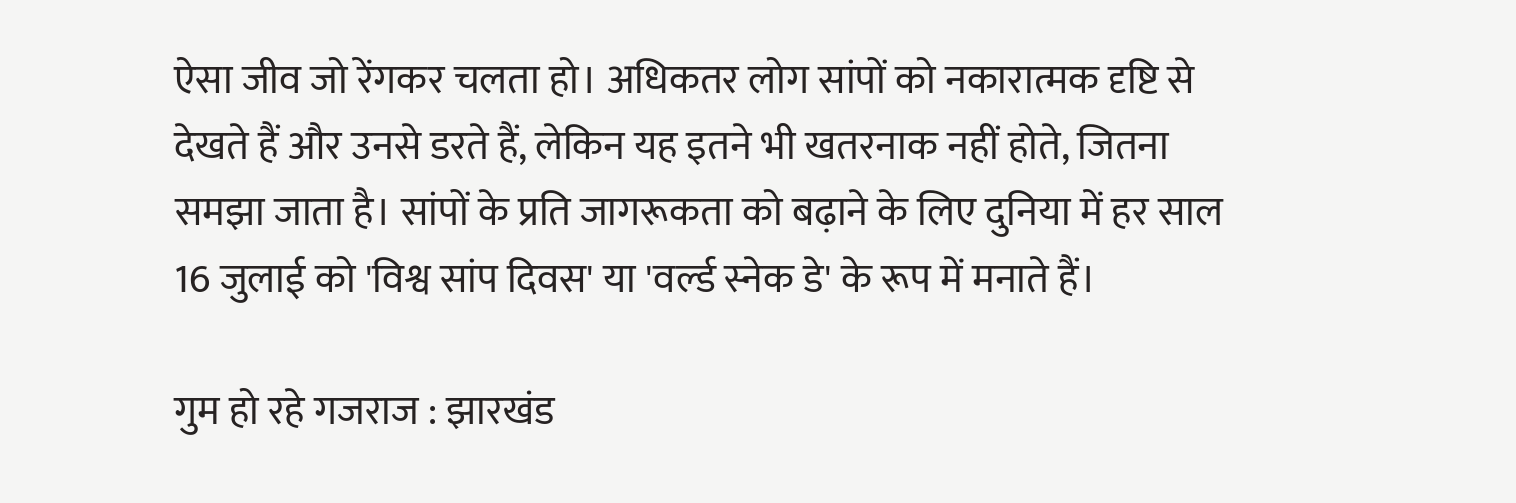ऐसा जीव जो रेंगकर चलता हो। अधिकतर लोग सांपों को नकारात्मक दृष्टि से देखते हैं और उनसे डरते हैं, लेकिन यह इतने भी खतरनाक नहीं होते, जितना समझा जाता है। सांपों के प्रति जागरूकता को बढ़ाने के लिए दुनिया में हर साल 16 जुलाई को 'विश्व सांप दिवस' या 'वर्ल्ड स्नेक डे' के रूप में मनाते हैं।

गुम हो रहे गजराज : झारखंड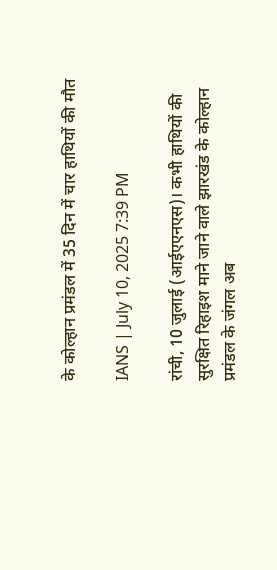के कोल्हान प्रमंडल में 35 दिन में चार हाथियों की मौत

IANS | July 10, 2025 7:39 PM

रांची, 10 जुलाई (आईएएनएस)। कभी हाथियों की सुरक्षित रिहाइश माने जाने वाले झारखंड के कोल्हान प्रमंडल के जंगल अब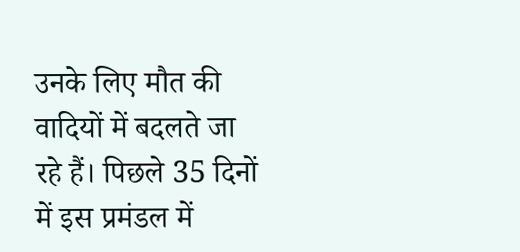उनके लिए मौत की वादियों में बदलते जा रहे हैं। पिछले 35 दिनों में इस प्रमंडल में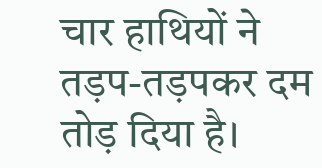चार हाथियों ने तड़प-तड़पकर दम तोड़ दिया है।